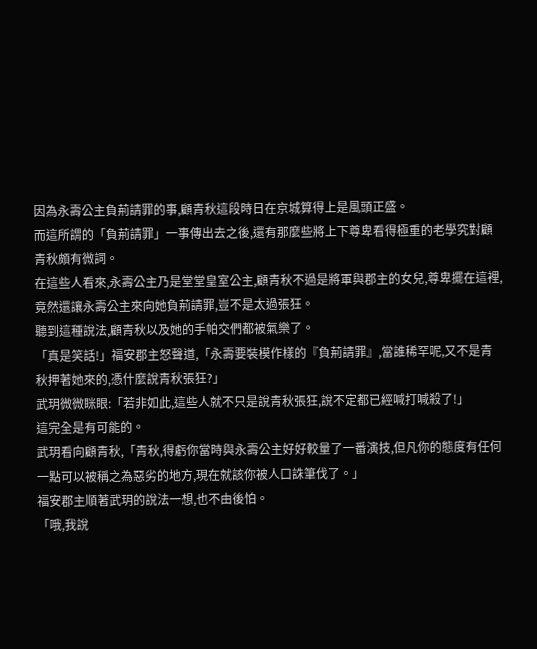因為永壽公主負荊請罪的事,顧青秋這段時日在京城算得上是風頭正盛。
而這所謂的「負荊請罪」一事傳出去之後,還有那麼些將上下尊卑看得極重的老學究對顧青秋頗有微詞。
在這些人看來,永壽公主乃是堂堂皇室公主,顧青秋不過是將軍與郡主的女兒,尊卑擺在這裡,竟然還讓永壽公主來向她負荊請罪,豈不是太過張狂。
聽到這種說法,顧青秋以及她的手帕交們都被氣樂了。
「真是笑話!」福安郡主怒聲道,「永壽要裝模作樣的『負荊請罪』,當誰稀罕呢,又不是青秋押著她來的,憑什麼說青秋張狂?」
武玥微微眯眼:「若非如此,這些人就不只是說青秋張狂,說不定都已經喊打喊殺了!」
這完全是有可能的。
武玥看向顧青秋,「青秋,得虧你當時與永壽公主好好較量了一番演技,但凡你的態度有任何一點可以被稱之為惡劣的地方,現在就該你被人口誅筆伐了。」
福安郡主順著武玥的說法一想,也不由後怕。
「哦,我說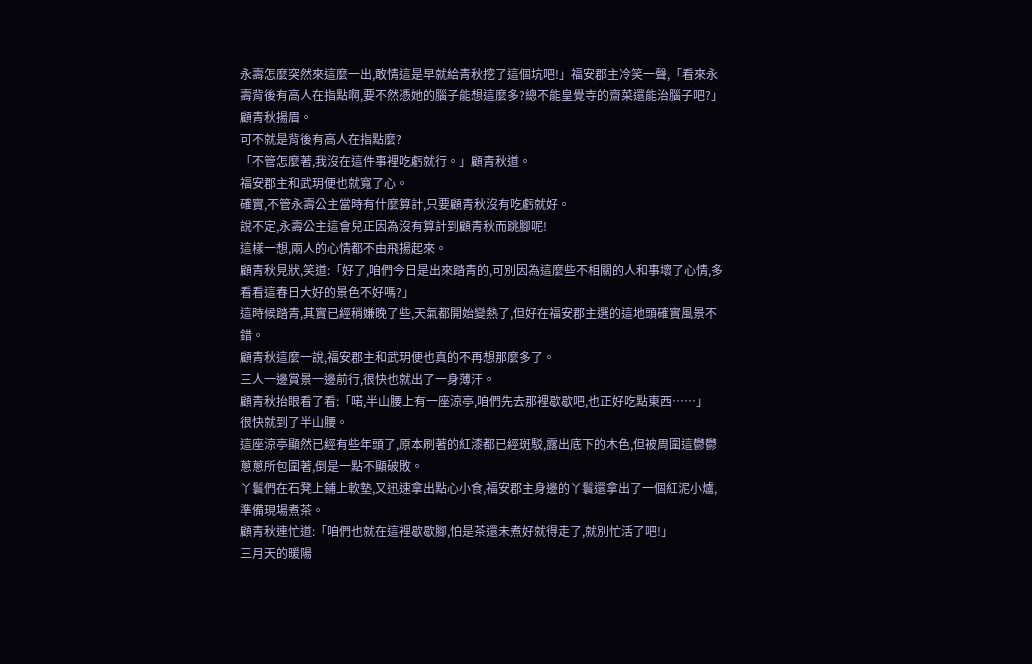永壽怎麼突然來這麼一出,敢情這是早就給青秋挖了這個坑吧!」福安郡主冷笑一聲,「看來永壽背後有高人在指點啊,要不然憑她的腦子能想這麼多?總不能皇覺寺的齋菜還能治腦子吧?」
顧青秋揚眉。
可不就是背後有高人在指點麼?
「不管怎麼著,我沒在這件事裡吃虧就行。」顧青秋道。
福安郡主和武玥便也就寬了心。
確實,不管永壽公主當時有什麼算計,只要顧青秋沒有吃虧就好。
說不定,永壽公主這會兒正因為沒有算計到顧青秋而跳腳呢!
這樣一想,兩人的心情都不由飛揚起來。
顧青秋見狀,笑道:「好了,咱們今日是出來踏青的,可別因為這麼些不相關的人和事壞了心情,多看看這春日大好的景色不好嗎?」
這時候踏青,其實已經稍嫌晚了些,天氣都開始變熱了,但好在福安郡主選的這地頭確實風景不錯。
顧青秋這麼一說,福安郡主和武玥便也真的不再想那麼多了。
三人一邊賞景一邊前行,很快也就出了一身薄汗。
顧青秋抬眼看了看:「喏,半山腰上有一座涼亭,咱們先去那裡歇歇吧,也正好吃點東西……」
很快就到了半山腰。
這座涼亭顯然已經有些年頭了,原本刷著的紅漆都已經斑駁,露出底下的木色,但被周圍這鬱鬱蔥蔥所包圍著,倒是一點不顯破敗。
丫鬟們在石凳上鋪上軟墊,又迅速拿出點心小食,福安郡主身邊的丫鬟還拿出了一個紅泥小爐,準備現場煮茶。
顧青秋連忙道:「咱們也就在這裡歇歇腳,怕是茶還未煮好就得走了,就別忙活了吧!」
三月天的暖陽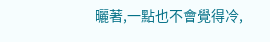曬著,一點也不會覺得冷,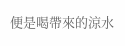便是喝帶來的涼水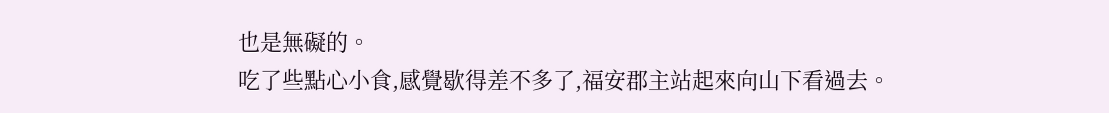也是無礙的。
吃了些點心小食,感覺歇得差不多了,福安郡主站起來向山下看過去。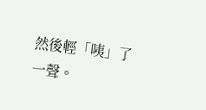然後輕「咦」了一聲。